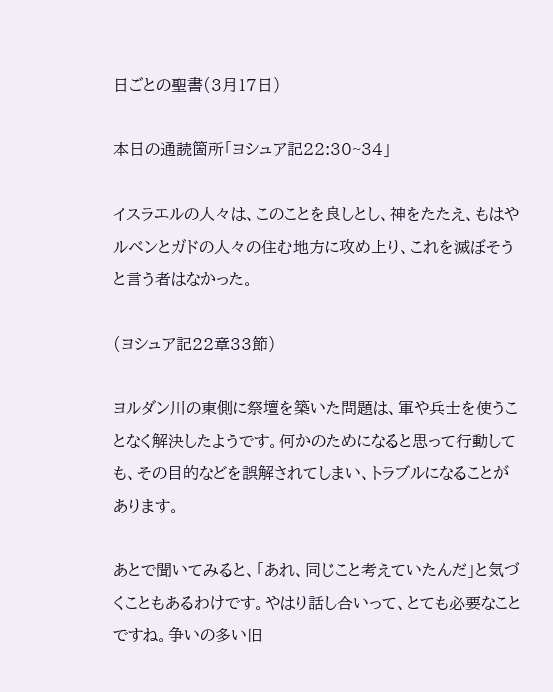日ごとの聖書(3月17日)

本日の通読箇所「ヨシュア記22:30~34」

イスラエルの人々は、このことを良しとし、神をたたえ、もはやルベンとガドの人々の住む地方に攻め上り、これを滅ぼそうと言う者はなかった。

(ヨシュア記22章33節)

ヨルダン川の東側に祭壇を築いた問題は、軍や兵士を使うことなく解決したようです。何かのためになると思って行動しても、その目的などを誤解されてしまい、トラブルになることがあります。

あとで聞いてみると、「あれ、同じこと考えていたんだ」と気づくこともあるわけです。やはり話し合いって、とても必要なことですね。争いの多い旧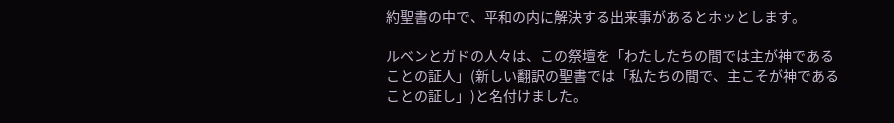約聖書の中で、平和の内に解決する出来事があるとホッとします。

ルベンとガドの人々は、この祭壇を「わたしたちの間では主が神であることの証人」(新しい翻訳の聖書では「私たちの間で、主こそが神であることの証し」)と名付けました。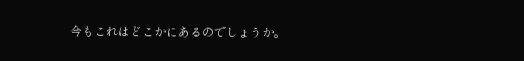今もこれはどこかにあるのでしょうか。